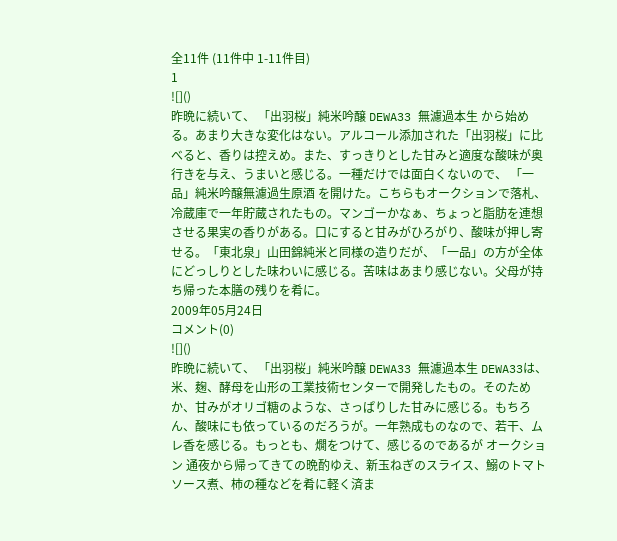全11件 (11件中 1-11件目)
1
![]()
昨晩に続いて、 「出羽桜」純米吟醸 DEWA33 無濾過本生 から始める。あまり大きな変化はない。アルコール添加された「出羽桜」に比べると、香りは控えめ。また、すっきりとした甘みと適度な酸味が奥行きを与え、うまいと感じる。一種だけでは面白くないので、 「一品」純米吟醸無濾過生原酒 を開けた。こちらもオークションで落札、冷蔵庫で一年貯蔵されたもの。マンゴーかなぁ、ちょっと脂肪を連想させる果実の香りがある。口にすると甘みがひろがり、酸味が押し寄せる。「東北泉」山田錦純米と同様の造りだが、「一品」の方が全体にどっしりとした味わいに感じる。苦味はあまり感じない。父母が持ち帰った本膳の残りを肴に。
2009年05月24日
コメント(0)
![]()
昨晩に続いて、 「出羽桜」純米吟醸 DEWA33 無濾過本生 DEWA33は、米、麹、酵母を山形の工業技術センターで開発したもの。そのためか、甘みがオリゴ糖のような、さっぱりした甘みに感じる。もちろん、酸味にも依っているのだろうが。一年熟成ものなので、若干、ムレ香を感じる。もっとも、燗をつけて、感じるのであるが オークション 通夜から帰ってきての晩酌ゆえ、新玉ねぎのスライス、鰯のトマトソース煮、柿の種などを肴に軽く済ま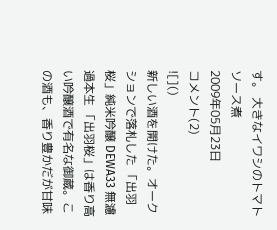す。 大きなイワシのトマトソース煮
2009年05月23日
コメント(2)
![]()
新しい酒を開けた。オークションで落札した 「出羽桜」純米吟醸 DEWA33 無濾過本生 「出羽桜」は香り高い吟醸酒で有名な御蔵。この酒も、香り豊かだが甘味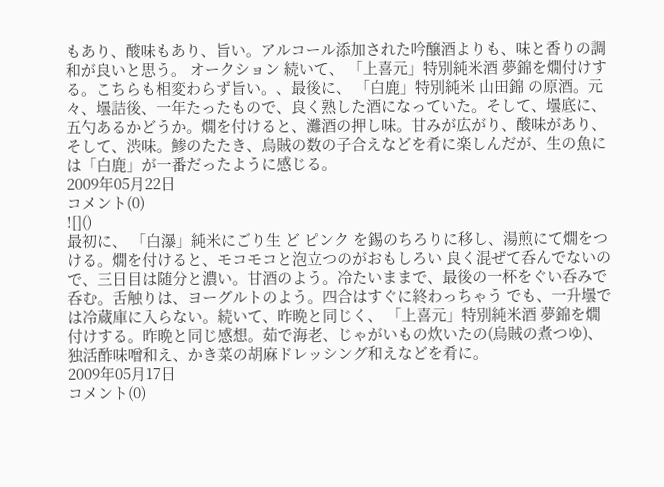もあり、酸味もあり、旨い。アルコール添加された吟醸酒よりも、味と香りの調和が良いと思う。 オークション 続いて、 「上喜元」特別純米酒 夢錦を燗付けする。こちらも相変わらず旨い。、最後に、 「白鹿」特別純米 山田錦 の原酒。元々、壜詰後、一年たったもので、良く熟した酒になっていた。そして、壜底に、五勺あるかどうか。燗を付けると、灘酒の押し味。甘みが広がり、酸味があり、そして、渋味。鯵のたたき、烏賊の数の子合えなどを肴に楽しんだが、生の魚には「白鹿」が一番だったように感じる。
2009年05月22日
コメント(0)
![]()
最初に、 「白瀑」純米にごり生 ど ピンク を錫のちろりに移し、湯煎にて燗をつける。燗を付けると、モコモコと泡立つのがおもしろい 良く混ぜて呑んでないので、三日目は随分と濃い。甘酒のよう。冷たいままで、最後の一杯をぐい呑みで呑む。舌触りは、ヨーグルトのよう。四合はすぐに終わっちゃう でも、一升壜では冷蔵庫に入らない。続いて、昨晩と同じく、 「上喜元」特別純米酒 夢錦を燗付けする。昨晩と同じ感想。茹で海老、じゃがいもの炊いたの(烏賊の煮つゆ)、独活酢味噌和え、かき菜の胡麻ドレッシング和えなどを肴に。
2009年05月17日
コメント(0)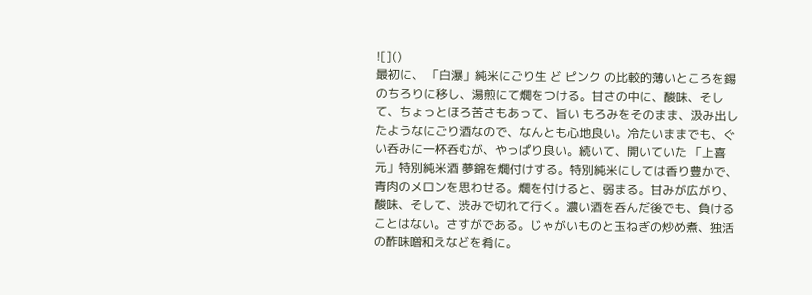![]()
最初に、 「白瀑」純米にごり生 ど ピンク の比較的薄いところを錫のちろりに移し、湯煎にて燗をつける。甘さの中に、酸味、そして、ちょっとほろ苦さもあって、旨い もろみをそのまま、汲み出したようなにごり酒なので、なんとも心地良い。冷たいままでも、ぐい呑みに一杯呑むが、やっぱり良い。続いて、開いていた 「上喜元」特別純米酒 夢錦を燗付けする。特別純米にしては香り豊かで、青肉のメロンを思わせる。燗を付けると、弱まる。甘みが広がり、酸味、そして、渋みで切れて行く。濃い酒を呑んだ後でも、負けることはない。さすがである。じゃがいものと玉ねぎの炒め煮、独活の酢味噌和えなどを肴に。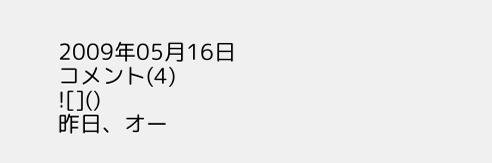2009年05月16日
コメント(4)
![]()
昨日、オー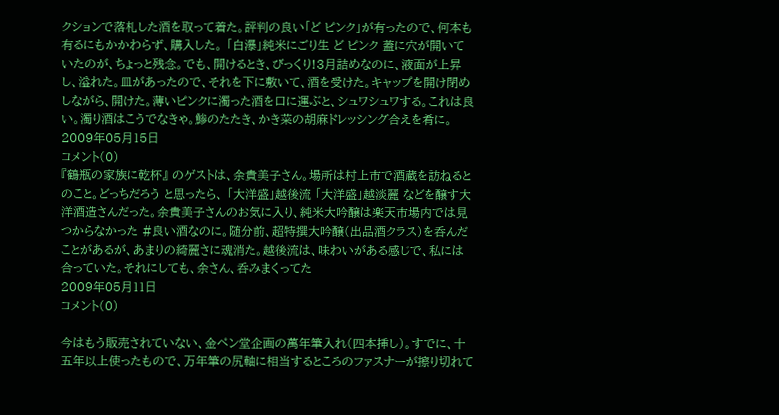クションで落札した酒を取って着た。評判の良い「ど ピンク」が有ったので、何本も有るにもかかわらず、購入した。 「白瀑」純米にごり生 ど ピンク 蓋に穴が開いていたのが、ちょっと残念。でも、開けるとき、びっくり!3月詰めなのに、液面が上昇し、溢れた。皿があったので、それを下に敷いて、酒を受けた。キャップを開け閉めしながら、開けた。薄いピンクに濁った酒を口に運ぶと、シュワシュワする。これは良い。濁り酒はこうでなきゃ。鯵のたたき、かき菜の胡麻ドレッシング合えを肴に。
2009年05月15日
コメント(0)
『鶴瓶の家族に乾杯』 のゲストは、余貴美子さん。場所は村上市で酒蔵を訪ねるとのこと。どっちだろう と思ったら、 「大洋盛」越後流 「大洋盛」越淡麗 などを醸す大洋酒造さんだった。余貴美子さんのお気に入り、純米大吟醸は楽天市場内では見つからなかった #良い酒なのに。随分前、超特撰大吟醸(出品酒クラス)を呑んだことがあるが、あまりの綺麗さに魂消た。越後流は、味わいがある感じで、私には合っていた。それにしても、余さん、呑みまくってた
2009年05月11日
コメント(0)

今はもう販売されていない、金ペン堂企画の萬年筆入れ(四本挿し)。すでに、十五年以上使ったもので、万年筆の尻軸に相当するところのファスナーが擦り切れて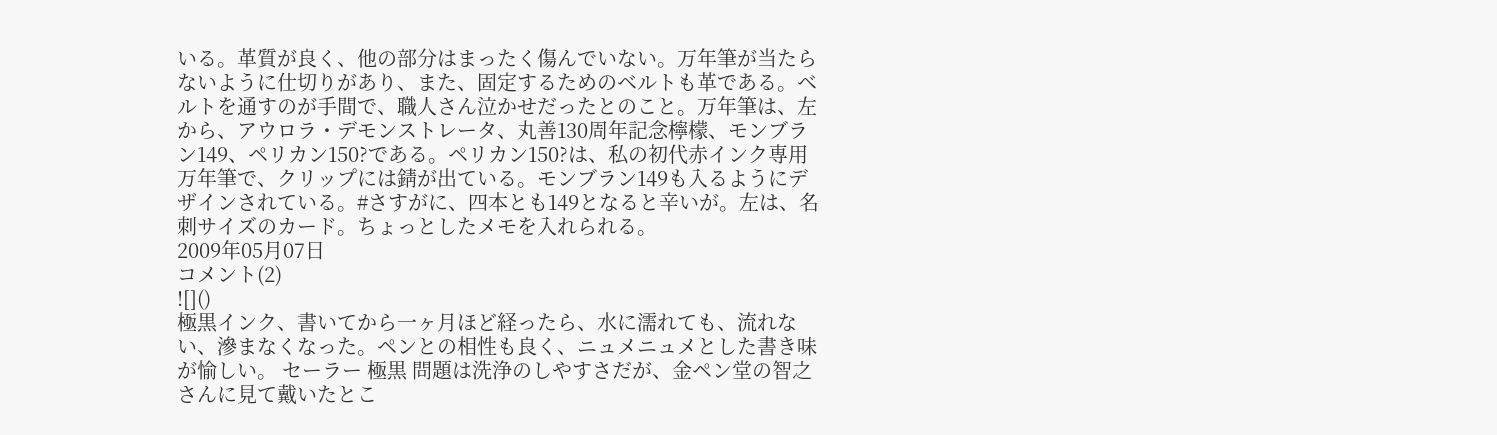いる。革質が良く、他の部分はまったく傷んでいない。万年筆が当たらないように仕切りがあり、また、固定するためのベルトも革である。ベルトを通すのが手間で、職人さん泣かせだったとのこと。万年筆は、左から、アウロラ・デモンストレータ、丸善130周年記念檸檬、モンブラン149、ペリカン150?である。ペリカン150?は、私の初代赤インク専用万年筆で、クリップには錆が出ている。モンブラン149も入るようにデザインされている。#さすがに、四本とも149となると辛いが。左は、名刺サイズのカード。ちょっとしたメモを入れられる。
2009年05月07日
コメント(2)
![]()
極黒インク、書いてから一ヶ月ほど経ったら、水に濡れても、流れない、滲まなくなった。ペンとの相性も良く、ニュメニュメとした書き味が愉しい。 セーラー 極黒 問題は洗浄のしやすさだが、金ペン堂の智之さんに見て戴いたとこ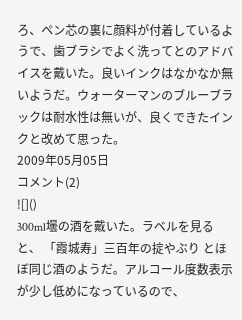ろ、ペン芯の裏に顔料が付着しているようで、歯ブラシでよく洗ってとのアドバイスを戴いた。良いインクはなかなか無いようだ。ウォーターマンのブルーブラックは耐水性は無いが、良くできたインクと改めて思った。
2009年05月05日
コメント(2)
![]()
300ml壜の酒を戴いた。ラベルを見ると、 「霞城寿」三百年の掟やぶり とほぼ同じ酒のようだ。アルコール度数表示が少し低めになっているので、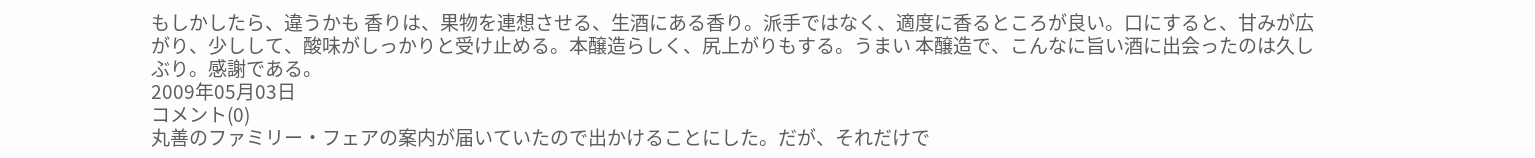もしかしたら、違うかも 香りは、果物を連想させる、生酒にある香り。派手ではなく、適度に香るところが良い。口にすると、甘みが広がり、少しして、酸味がしっかりと受け止める。本醸造らしく、尻上がりもする。うまい 本醸造で、こんなに旨い酒に出会ったのは久しぶり。感謝である。
2009年05月03日
コメント(0)
丸善のファミリー・フェアの案内が届いていたので出かけることにした。だが、それだけで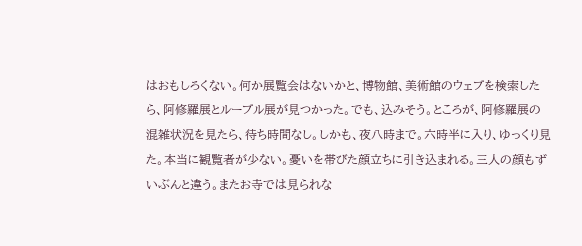はおもしろくない。何か展覧会はないかと、博物館、美術館のウェブを検索したら、阿修羅展とルーブル展が見つかった。でも、込みそう。ところが、阿修羅展の混雑状況を見たら、待ち時間なし。しかも、夜八時まで。六時半に入り、ゆっくり見た。本当に観覧者が少ない。憂いを帯びた顔立ちに引き込まれる。三人の顔もずいぶんと違う。またお寺では見られな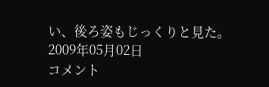い、後ろ姿もじっくりと見た。
2009年05月02日
コメント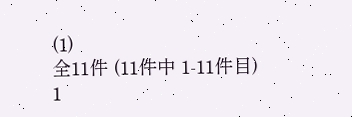(1)
全11件 (11件中 1-11件目)
1